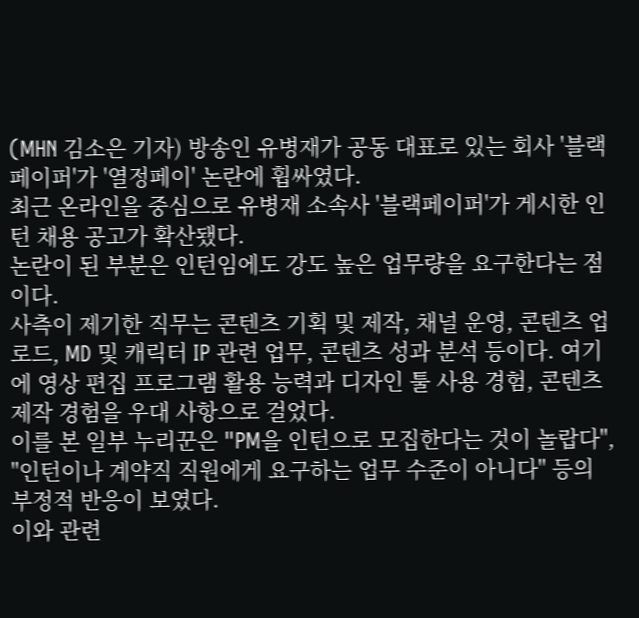(MHN 김소은 기자) 방송인 유병재가 공동 대표로 있는 회사 '블랙페이퍼'가 '열정페이' 논란에 휩싸였다.
최근 온라인을 중심으로 유병재 소속사 '블랙페이퍼'가 게시한 인턴 채용 공고가 확산됐다.
논란이 된 부분은 인턴임에도 강도 높은 업무량을 요구한다는 점이다.
사측이 제기한 직무는 콘텐츠 기획 및 제작, 채널 운영, 콘텐츠 업로드, MD 및 캐릭터 IP 관련 업무, 콘텐츠 성과 분석 등이다. 여기에 영상 편집 프로그램 활용 능력과 디자인 툴 사용 경험, 콘텐츠 제작 경험을 우대 사항으로 걸었다.
이를 본 일부 누리꾼은 "PM을 인턴으로 모집한다는 것이 놀랍다", "인턴이나 계약직 직원에게 요구하는 업무 수준이 아니다" 등의 부정적 반응이 보였다.
이와 관련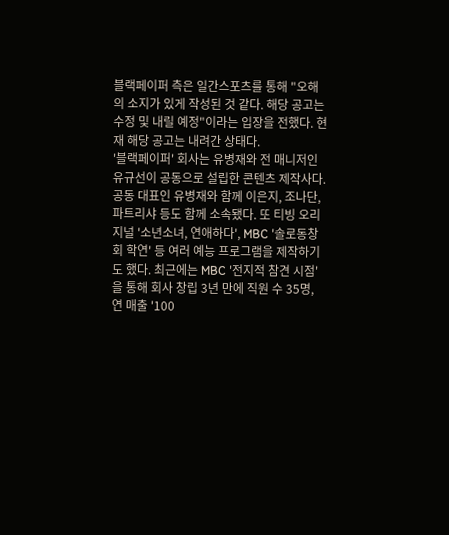블랙페이퍼 측은 일간스포츠를 통해 "오해의 소지가 있게 작성된 것 같다. 해당 공고는 수정 및 내릴 예정"이라는 입장을 전했다. 현재 해당 공고는 내려간 상태다.
'블랙페이퍼' 회사는 유병재와 전 매니저인 유규선이 공동으로 설립한 콘텐츠 제작사다. 공동 대표인 유병재와 함께 이은지, 조나단, 파트리샤 등도 함께 소속됐다. 또 티빙 오리지널 '소년소녀, 연애하다', MBC '솔로동창회 학연' 등 여러 예능 프로그램을 제작하기도 했다. 최근에는 MBC '전지적 참견 시점'을 통해 회사 창립 3년 만에 직원 수 35명, 연 매출 '100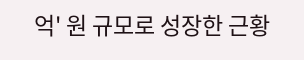억' 원 규모로 성장한 근황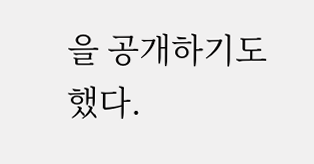을 공개하기도 했다.